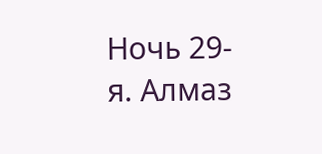Ночь 29-я. Алмаз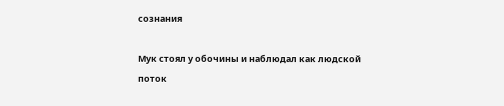сознания

Мук стоял у обочины и наблюдал как людской поток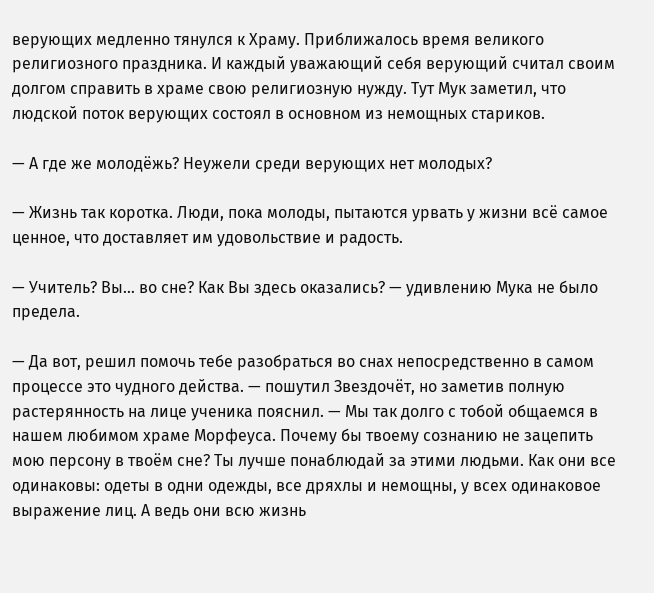верующих медленно тянулся к Храму. Приближалось время великого религиозного праздника. И каждый уважающий себя верующий считал своим долгом справить в храме свою религиозную нужду. Тут Мук заметил, что людской поток верующих состоял в основном из немощных стариков.

— А где же молодёжь? Неужели среди верующих нет молодых?

— Жизнь так коротка. Люди, пока молоды, пытаются урвать у жизни всё самое ценное, что доставляет им удовольствие и радость.

— Учитель? Вы… во сне? Как Вы здесь оказались? — удивлению Мука не было предела.

— Да вот, решил помочь тебе разобраться во снах непосредственно в самом процессе это чудного действа. — пошутил Звездочёт, но заметив полную растерянность на лице ученика пояснил. — Мы так долго с тобой общаемся в нашем любимом храме Морфеуса. Почему бы твоему сознанию не зацепить мою персону в твоём сне? Ты лучше понаблюдай за этими людьми. Как они все одинаковы: одеты в одни одежды, все дряхлы и немощны, у всех одинаковое выражение лиц. А ведь они всю жизнь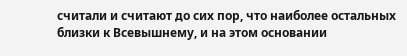считали и считают до сих пор, что наиболее остальных близки к Всевышнему, и на этом основании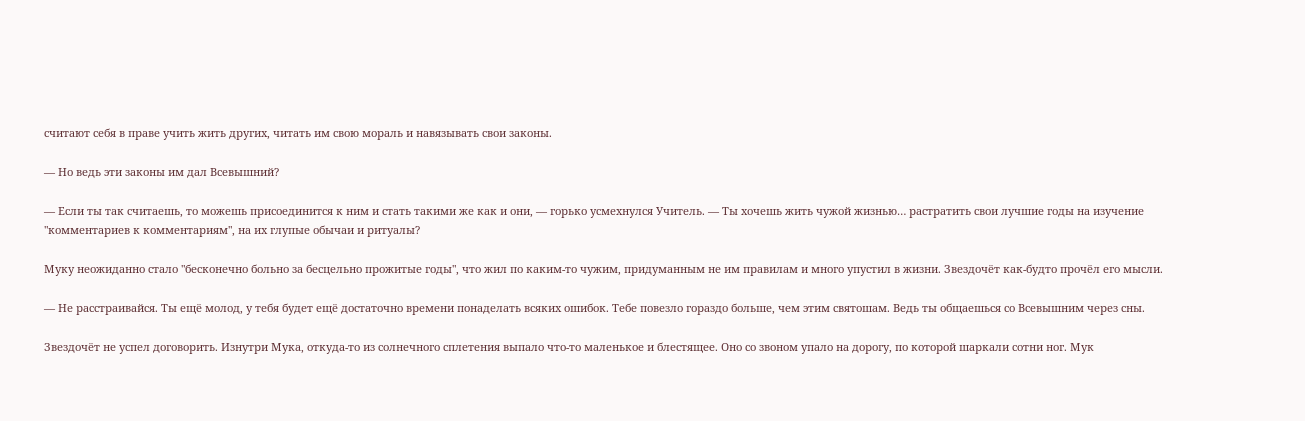считают себя в праве учить жить других, читать им свою мораль и навязывать свои законы.

— Но ведь эти законы им дал Всевышний?

— Если ты так считаешь, то можешь присоединится к ним и стать такими же как и они, — горько усмехнулся Учитель. — Ты хочешь жить чужой жизнью… растратить свои лучшие годы на изучение "комментариев к комментариям", на их глупые обычаи и ритуалы?

Муку неожиданно стало "бесконечно больно за бесцельно прожитые годы", что жил по каким-то чужим, придуманным не им правилам и много упустил в жизни. Звездочёт как-будто прочёл его мысли.

— Не расстраивайся. Ты ещё молод, у тебя будет ещё достаточно времени понаделать всяких ошибок. Тебе повезло гораздо больше, чем этим святошам. Ведь ты общаешься со Всевышним через сны.

Звездочёт не успел договорить. Изнутри Мука, откуда-то из солнечного сплетения выпало что-то маленькое и блестящее. Оно со звоном упало на дорогу, по которой шаркали сотни ног. Мук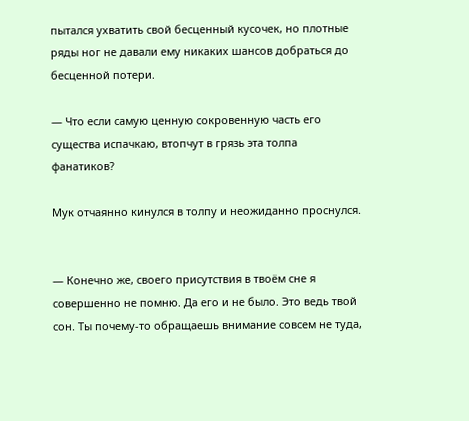пытался ухватить свой бесценный кусочек, но плотные ряды ног не давали ему никаких шансов добраться до бесценной потери.

— Что если самую ценную сокровенную часть его существа испачкаю, втопчут в грязь эта толпа фанатиков?

Мук отчаянно кинулся в толпу и неожиданно проснулся.


— Конечно же, своего присутствия в твоём сне я совершенно не помню. Да его и не было. Это ведь твой сон. Ты почему-то обращаешь внимание совсем не туда,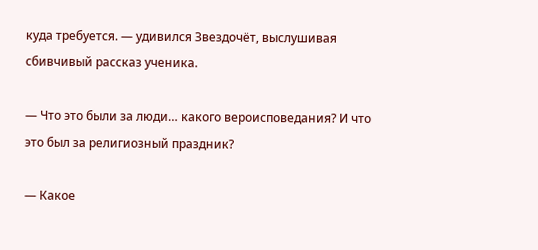куда требуется. — удивился Звездочёт, выслушивая сбивчивый рассказ ученика.

— Что это были за люди… какого вероисповедания? И что это был за религиозный праздник?

— Какое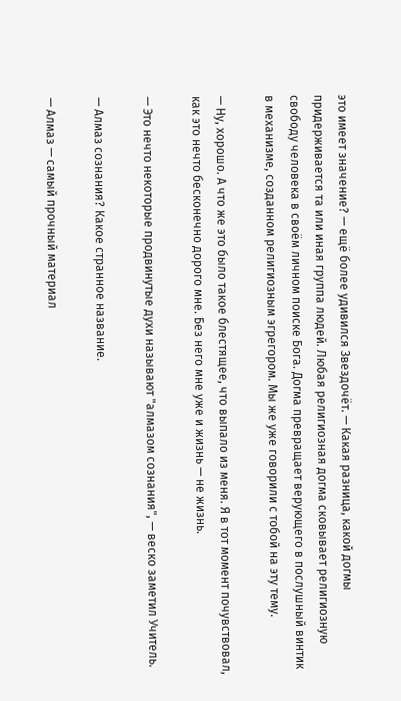это имеет значение? — ещё более удивился Звездочёт. — Какая разница, какой догмы придерживается та или иная группа людей. Любая религиозная догма сковывает религиозную свободу человека в своём личном поиске Бога. Догма превращает верующего в послушный винтик в механизме, созданном религиозным эгрегором. Мы же уже говорили с тобой на эту тему.

— Ну, хорошо. А что же это было такое блестящее, что выпало из меня. Я в тот момент почувствовал, как это нечто бесконечно дорого мне. Без него мне уже и жизнь — не жизнь.

— Это нечто некоторые продвинутые духи называют "алмазом сознания", — веско заметил Учитель.

— Алмаз сознания? Какое странное название.

— Алмаз — самый прочный материал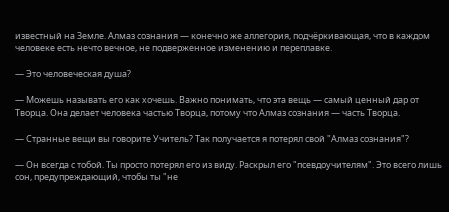известный на Земле. Алмаз сознания — конечно же аллегория, подчёркивающая, что в каждом человеке есть нечто вечное, не подверженное изменению и переплавке.

— Это человеческая душа?

— Можешь называть его как хочешь. Важно понимать, что эта вещь — самый ценный дар от Творца. Она делает человека частью Творца, потому что Алмаз сознания — часть Творца.

— Странные вещи вы говорите Учитель? Так получается я потерял свой "Алмаз сознания"?

— Он всегда с тобой. Ты просто потерял его из виду. Раскрыл его "псевдоучителям". Это всего лишь сон, предупреждающий, чтобы ты "не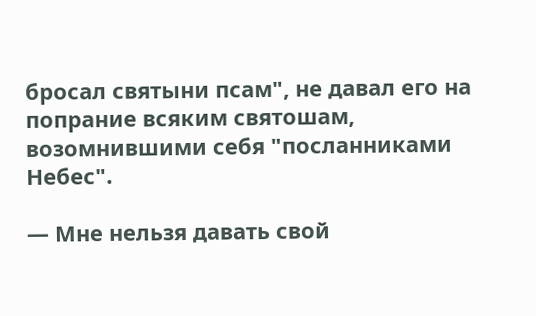бросал святыни псам", не давал его на попрание всяким святошам, возомнившими себя "посланниками Небес".

— Мне нельзя давать свой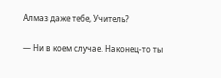Алмаз даже тебе, Учитель?

— Ни в коем случае. Наконец-то ты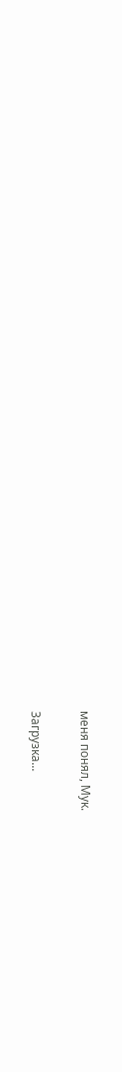меня понял, Мук.

Загрузка...